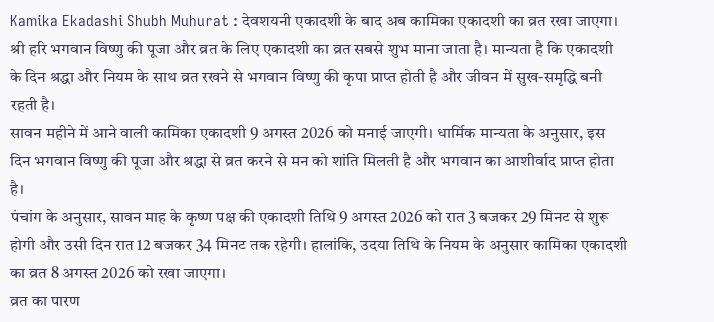Kamika Ekadashi Shubh Muhurat : देवशयनी एकादशी के बाद अब कामिका एकादशी का व्रत रखा जाएगा। श्री हरि भगवान विष्णु की पूजा और व्रत के लिए एकादशी का व्रत सबसे शुभ माना जाता है। मान्यता है कि एकादशी के दिन श्रद्धा और नियम के साथ व्रत रखने से भगवान विष्णु की कृपा प्राप्त होती है और जीवन में सुख-समृद्धि बनी रहती है।
सावन महीने में आने वाली कामिका एकादशी 9 अगस्त 2026 को मनाई जाएगी। धार्मिक मान्यता के अनुसार, इस दिन भगवान विष्णु की पूजा और श्रद्धा से व्रत करने से मन को शांति मिलती है और भगवान का आशीर्वाद प्राप्त होता है।
पंचांग के अनुसार, सावन माह के कृष्ण पक्ष की एकादशी तिथि 9 अगस्त 2026 को रात 3 बजकर 29 मिनट से शुरू होगी और उसी दिन रात 12 बजकर 34 मिनट तक रहेगी। हालांकि, उदया तिथि के नियम के अनुसार कामिका एकादशी का व्रत 8 अगस्त 2026 को रखा जाएगा।
व्रत का पारण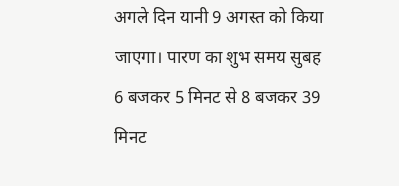अगले दिन यानी 9 अगस्त को किया जाएगा। पारण का शुभ समय सुबह 6 बजकर 5 मिनट से 8 बजकर 39 मिनट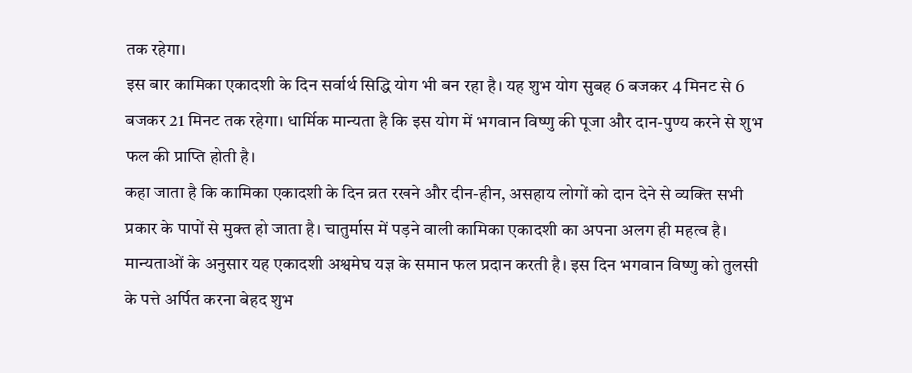तक रहेगा।
इस बार कामिका एकादशी के दिन सर्वार्थ सिद्धि योग भी बन रहा है। यह शुभ योग सुबह 6 बजकर 4 मिनट से 6 बजकर 21 मिनट तक रहेगा। धार्मिक मान्यता है कि इस योग में भगवान विष्णु की पूजा और दान-पुण्य करने से शुभ फल की प्राप्ति होती है।
कहा जाता है कि कामिका एकादशी के दिन व्रत रखने और दीन-हीन, असहाय लोगों को दान देने से व्यक्ति सभी प्रकार के पापों से मुक्त हो जाता है। चातुर्मास में पड़ने वाली कामिका एकादशी का अपना अलग ही महत्व है। मान्यताओं के अनुसार यह एकादशी अश्वमेघ यज्ञ के समान फल प्रदान करती है। इस दिन भगवान विष्णु को तुलसी के पत्ते अर्पित करना बेहद शुभ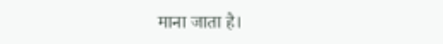माना जाता है।